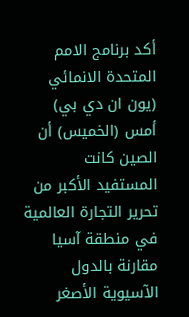أكد برنامج الامم المتحدة الانمائي (يون ان دي بي) أمس (الخميس) أن الصين كانت المستفيد الأكبر من تحرير التجارة العالمية في منطقة آسيا مقارنة بالدول الآسيوية الأصغر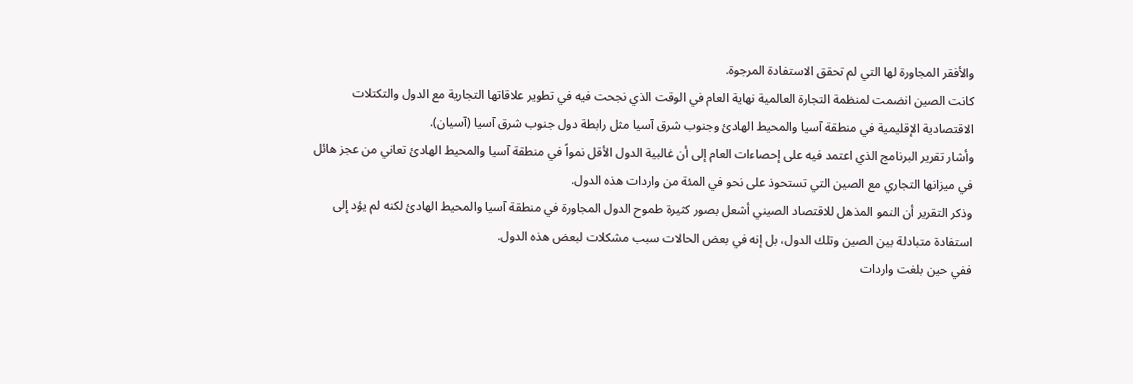والأفقر المجاورة لها التي لم تحقق الاستفادة المرجوة.
كانت الصين انضمت لمنظمة التجارة العالمية نهاية العام في الوقت الذي نجحت فيه في تطوير علاقاتها التجارية مع الدول والتكتلات الاقتصادية الإقليمية في منطقة آسيا والمحيط الهادئ وجنوب شرق آسيا مثل رابطة دول جنوب شرق آسيا (آسيان).
وأشار تقرير البرنامج الذي اعتمد فيه على إحصاءات العام إلى أن غالبية الدول الأقل نمواً في منطقة آسيا والمحيط الهادئ تعاني من عجز هائل في ميزانها التجاري مع الصين التي تستحوذ على نحو في المئة من واردات هذه الدول.
وذكر التقرير أن النمو المذهل للاقتصاد الصيني أشعل بصور كثيرة طموح الدول المجاورة في منطقة آسيا والمحيط الهادئ لكنه لم يؤد إلى استفادة متبادلة بين الصين وتلك الدول، بل إنه في بعض الحالات سبب مشكلات لبعض هذه الدول.
ففي حين بلغت واردات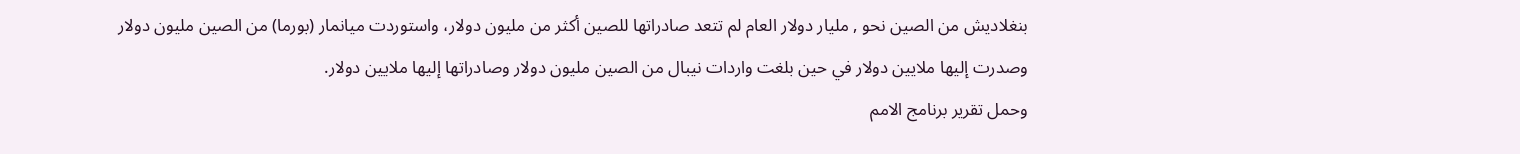بنغلاديش من الصين نحو , مليار دولار العام لم تتعد صادراتها للصين أكثر من مليون دولار، واستوردت ميانمار (بورما) من الصين مليون دولار وصدرت إليها ملايين دولار في حين بلغت واردات نيبال من الصين مليون دولار وصادراتها إليها ملايين دولار.
وحمل تقرير برنامج الامم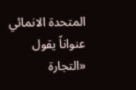المتحدة الانمائي عنواناً يقول «التجارة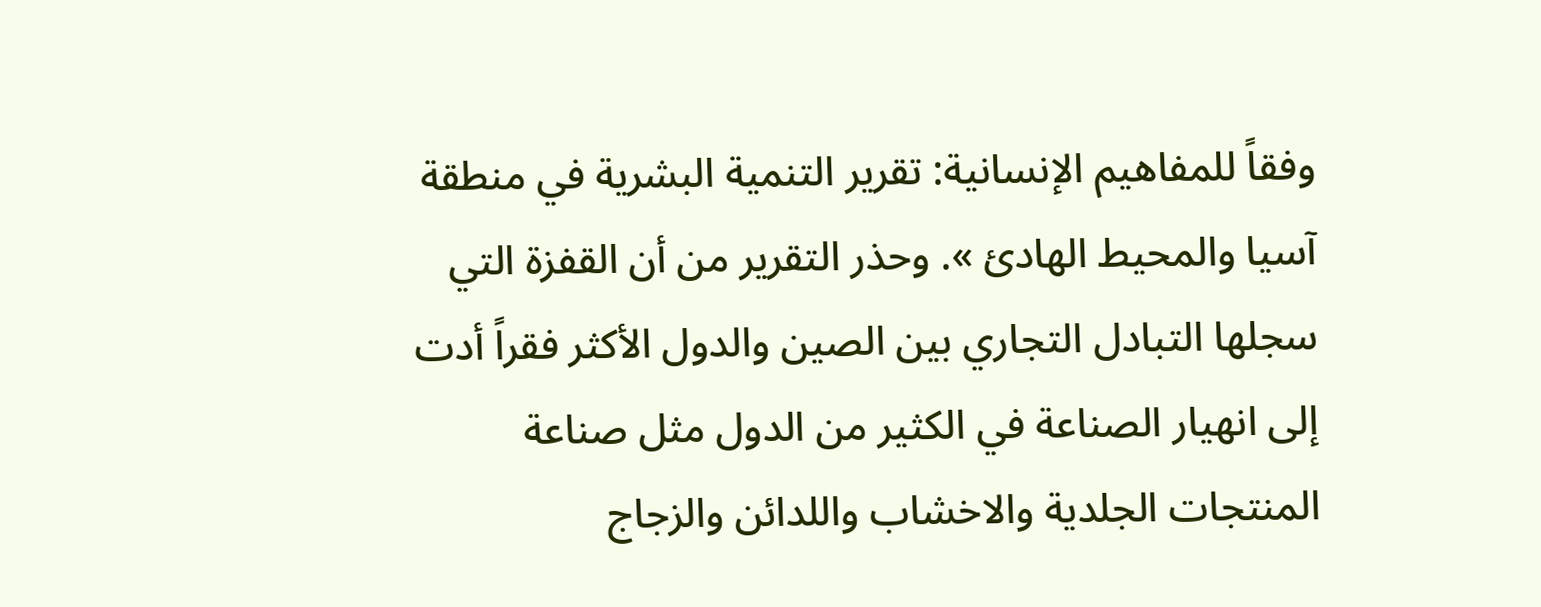وفقاً للمفاهيم الإنسانية: تقرير التنمية البشرية في منطقة آسيا والمحيط الهادئ ». وحذر التقرير من أن القفزة التي سجلها التبادل التجاري بين الصين والدول الأكثر فقراً أدت إلى انهيار الصناعة في الكثير من الدول مثل صناعة المنتجات الجلدية والاخشاب واللدائن والزجاج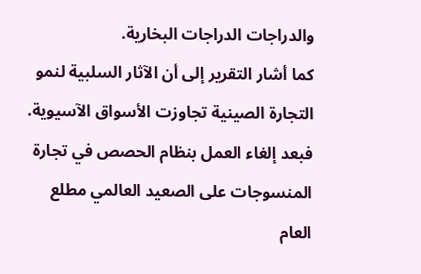والدراجات الدراجات البخارية.
كما أشار التقرير إلى أن الآثار السلبية لنمو التجارة الصينية تجاوزت الأسواق الآسيوية. فبعد إلغاء العمل بنظام الحصص في تجارة المنسوجات على الصعيد العالمي مطلع العام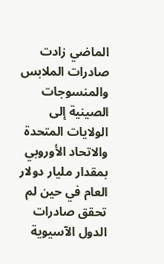الماضي زادت صادرات الملابس والمنسوجات الصينية إلى الولايات المتحدة والاتحاد الأوروبي بمقدار مليار دولار العام في حين لم تحقق صادرات الدول الآسيوية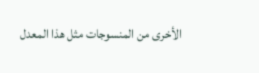الأخرى من المنسوجات مثل هذا المعدل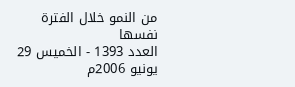من النمو خلال الفترة نفسها
العدد 1393 - الخميس 29 يونيو 2006م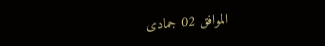الموافق 02 جمادى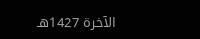الآخرة 1427هـ